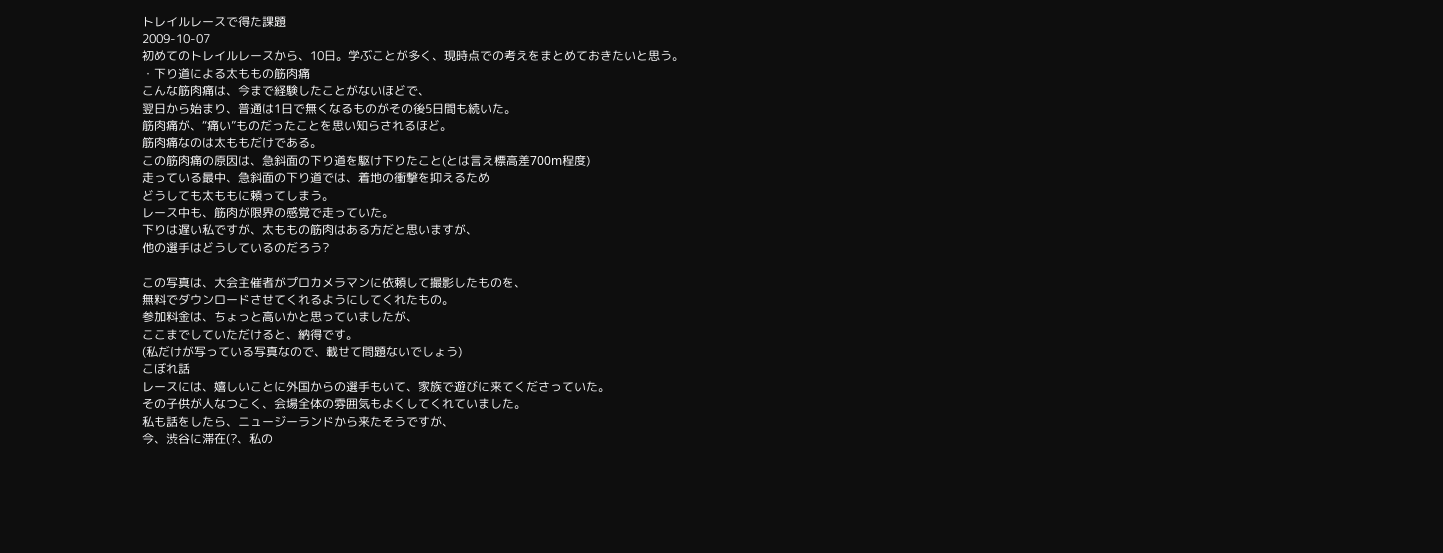トレイルレースで得た課題
2009-10-07
初めてのトレイルレースから、10日。学ぶことが多く、現時点での考えをまとめておきたいと思う。
・下り道による太ももの筋肉痛
こんな筋肉痛は、今まで経験したことがないほどで、
翌日から始まり、普通は1日で無くなるものがその後5日間も続いた。
筋肉痛が、“痛い”ものだったことを思い知らされるほど。
筋肉痛なのは太ももだけである。
この筋肉痛の原因は、急斜面の下り道を駆け下りたこと(とは言え標高差700m程度)
走っている最中、急斜面の下り道では、着地の衝撃を抑えるため
どうしても太ももに頼ってしまう。
レース中も、筋肉が限界の感覚で走っていた。
下りは遅い私ですが、太ももの筋肉はある方だと思いますが、
他の選手はどうしているのだろう?

この写真は、大会主催者がプロカメラマンに依頼して撮影したものを、
無料でダウンロードさせてくれるようにしてくれたもの。
参加料金は、ちょっと高いかと思っていましたが、
ここまでしていただけると、納得です。
(私だけが写っている写真なので、載せて問題ないでしょう)
こぼれ話
レースには、嬉しいことに外国からの選手もいて、家族で遊びに来てくださっていた。
その子供が人なつこく、会場全体の雰囲気もよくしてくれていました。
私も話をしたら、ニュージーランドから来たそうですが、
今、渋谷に滞在(?、私の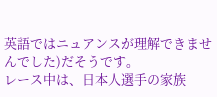英語ではニュアンスが理解できませんでした)だそうです。
レース中は、日本人選手の家族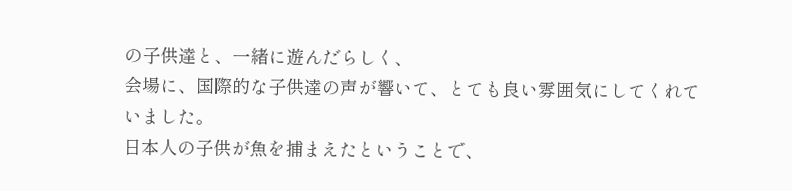の子供達と、一緒に遊んだらしく、
会場に、国際的な子供達の声が響いて、とても良い雰囲気にしてくれていました。
日本人の子供が魚を捕まえたということで、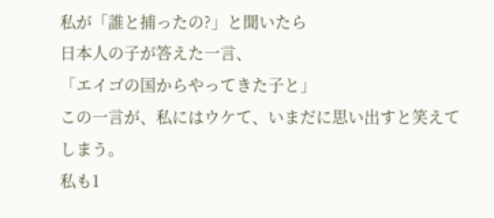私が「誰と捕ったの?」と聞いたら
日本人の子が答えた一言、
「エイゴの国からやってきた子と」
この一言が、私にはウケて、いまだに思い出すと笑えてしまう。
私も1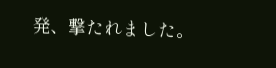発、撃たれました。